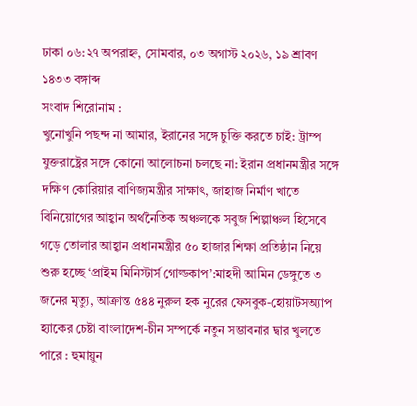ঢাকা ০৬:২৭ অপরাহ্ন, সোমবার, ০৩ অগাস্ট ২০২৬, ১৯ শ্রাবণ ১৪৩৩ বঙ্গাব্দ
সংবাদ শিরোনাম :
খুনোখুনি পছন্দ না আমার, ইরানের সঙ্গে চুক্তি করতে চাই: ট্রাম্প যুক্তরাষ্ট্রের সঙ্গে কোনো আলোচনা চলছে না: ইরান প্রধানমন্ত্রীর সঙ্গে দক্ষিণ কোরিয়ার বাণিজ্যমন্ত্রীর সাক্ষাৎ, জাহাজ নির্মাণ খাতে বিনিয়োগের আহ্বান অর্থনৈতিক অঞ্চলকে সবুজ শিল্পাঞ্চল হিসেবে গড়ে তোলার আহ্বান প্রধানমন্ত্রীর ৫০ হাজার শিক্ষা প্রতিষ্ঠান নিয়ে শুরু হচ্ছে ‘প্রাইম মিনিস্টার্স গোল্ডকাপ’:মাহদী আমিন ডেঙ্গুতে ৩ জনের মৃত্যু, আক্রান্ত ৫৪৪ নুরুল হক নুরের ফেসবুক-হোয়াটসঅ্যাপ হ্যাকের চেষ্টা বাংলাদেশ-চীন সম্পর্কে নতুন সম্ভাবনার দ্বার খুলতে পারে : হুমায়ুন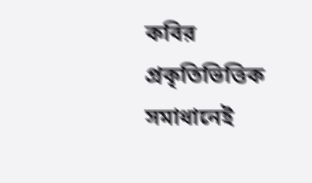কবির প্রকৃতিভিত্তিক সমাধানেই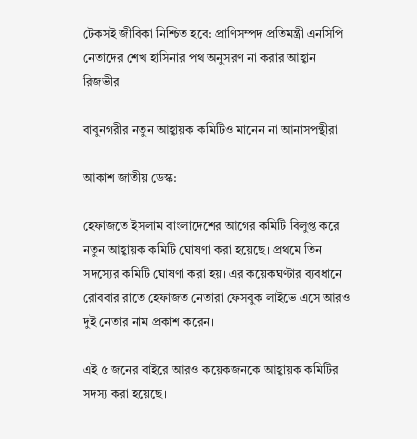টেকসই জীবিকা নিশ্চিত হবে: প্রাণিসম্পদ প্রতিমন্ত্রী এনসিপি নেতাদের শেখ হাসিনার পথ অনুসরণ না করার আহ্বান রিজভীর

বাবুনগরীর নতুন আহ্বায়ক কমিটিও মানেন না আনাসপন্থীরা

আকাশ জাতীয় ডেস্ক:

হেফাজতে ইসলাম বাংলাদেশের আগের কমিটি বিলুপ্ত করে নতুন আহ্বায়ক কমিটি ঘোষণা করা হয়েছে। প্রথমে তিন সদস্যের কমিটি ঘোষণা করা হয়। এর কয়েকঘণ্টার ব্যবধানে রোববার রাতে হেফাজত নেতারা ফেসবুক লাইভে এসে আরও দুই নেতার নাম প্রকাশ করেন।

এই ৫ জনের বাইরে আরও কয়েকজনকে আহ্বায়ক কমিটির সদস্য করা হয়েছে।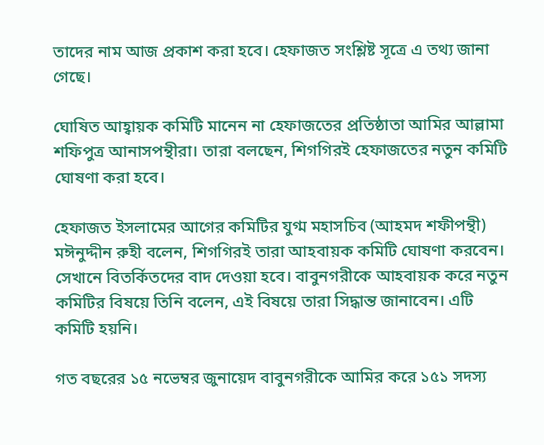তাদের নাম আজ প্রকাশ করা হবে। হেফাজত সংশ্লিষ্ট সূত্রে এ তথ্য জানা গেছে।

ঘোষিত আহ্বায়ক কমিটি মানেন না হেফাজতের প্রতিষ্ঠাতা আমির আল্লামা শফিপুত্র আনাসপন্থীরা। তারা বলছেন, শিগগিরই হেফাজতের নতুন কমিটি ঘোষণা করা হবে।

হেফাজত ইসলামের আগের কমিটির যুগ্ম মহাসচিব (আহমদ শফীপন্থী) মঈনুদ্দীন রুহী বলেন, শিগগিরই তারা আহবায়ক কমিটি ঘোষণা করবেন। সেখানে বিতর্কিতদের বাদ দেওয়া হবে। বাবুনগরীকে আহবায়ক করে নতুন কমিটির বিষয়ে তিনি বলেন, এই বিষয়ে তারা সিদ্ধান্ত জানাবেন। এটি কমিটি হয়নি।

গত বছরের ১৫ নভেম্বর জুনায়েদ বাবুনগরীকে আমির করে ১৫১ সদস্য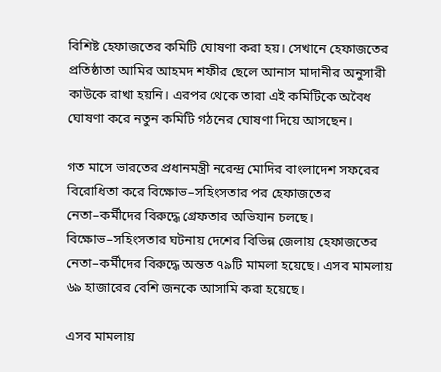বিশিষ্ট হেফাজতের কমিটি ঘোষণা করা হয়। সেখানে হেফাজতের প্রতিষ্ঠাতা আমির আহমদ শফীর ছেলে আনাস মাদানীর অনুসারী কাউকে রাখা হয়নি। এরপর থেকে তারা এই কমিটিকে অবৈধ ঘোষণা করে নতুন কমিটি গঠনের ঘোষণা দিয়ে আসছেন।

গত মাসে ভারতের প্রধানমন্ত্রী নরেন্দ্র মোদির বাংলাদেশ সফরের বিরোধিতা করে বিক্ষোভ–সহিংসতার পর হেফাজতের নেতা–কর্মীদের বিরুদ্ধে গ্রেফতার অভিযান চলছে। বিক্ষোভ–সহিংসতার ঘটনায় দেশের বিভিন্ন জেলায় হেফাজতের নেতা–কর্মীদের বিরুদ্ধে অন্তত ৭৯টি মামলা হয়েছে। এসব মামলায় ৬৯ হাজারের বেশি জনকে আসামি করা হয়েছে।

এসব মামলায়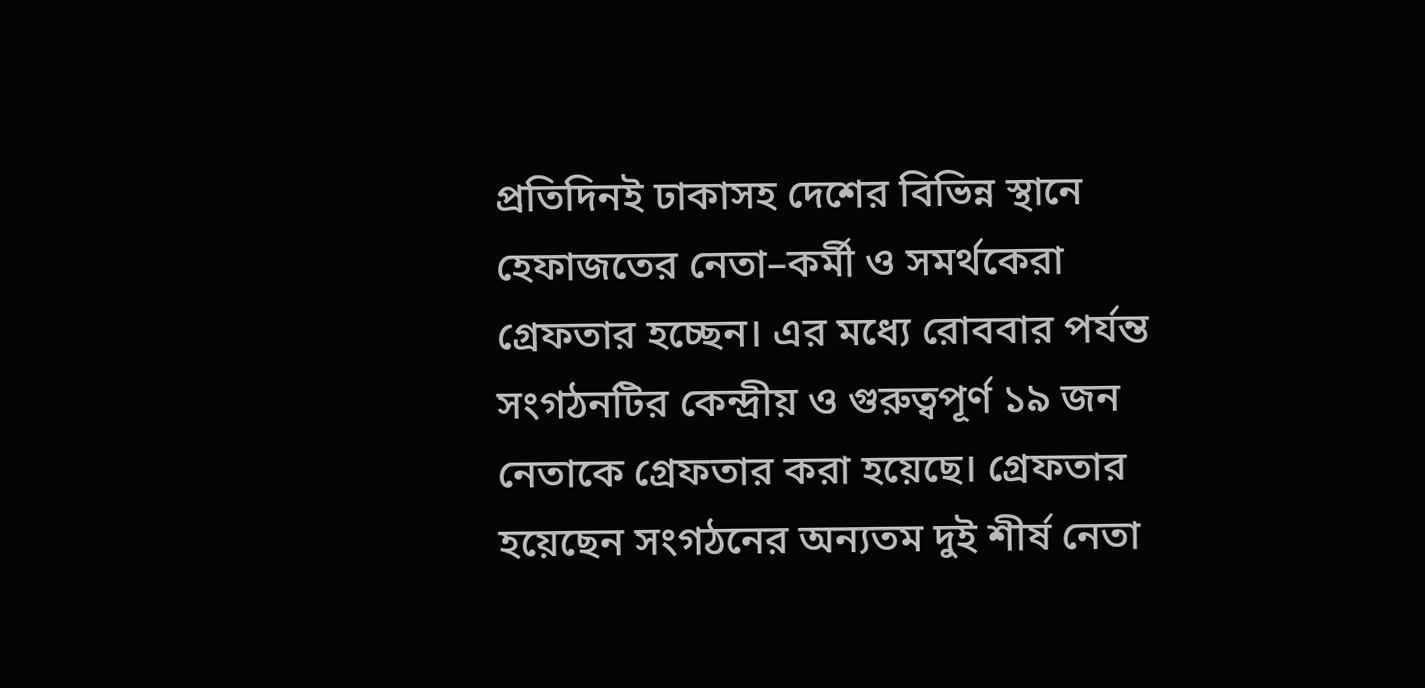প্রতিদিনই ঢাকাসহ দেশের বিভিন্ন স্থানে হেফাজতের নেতা–কর্মী ও সমর্থকেরা গ্রেফতার হচ্ছেন। এর মধ্যে রোববার পর্যন্ত সংগঠনটির কেন্দ্রীয় ও গুরুত্বপূর্ণ ১৯ জন নেতাকে গ্রেফতার করা হয়েছে। গ্রেফতার হয়েছেন সংগঠনের অন্যতম দুই শীর্ষ নেতা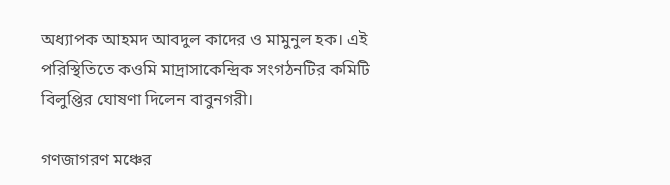অধ্যাপক আহমদ আবদুল কাদের ও মামুনুল হক। এই পরিস্থিতিতে কওমি মাদ্রাসাকেন্দ্রিক সংগঠনটির কমিটি বিলুপ্তির ঘোষণা দিলেন বাবুনগরী।

গণজাগরণ মঞ্চের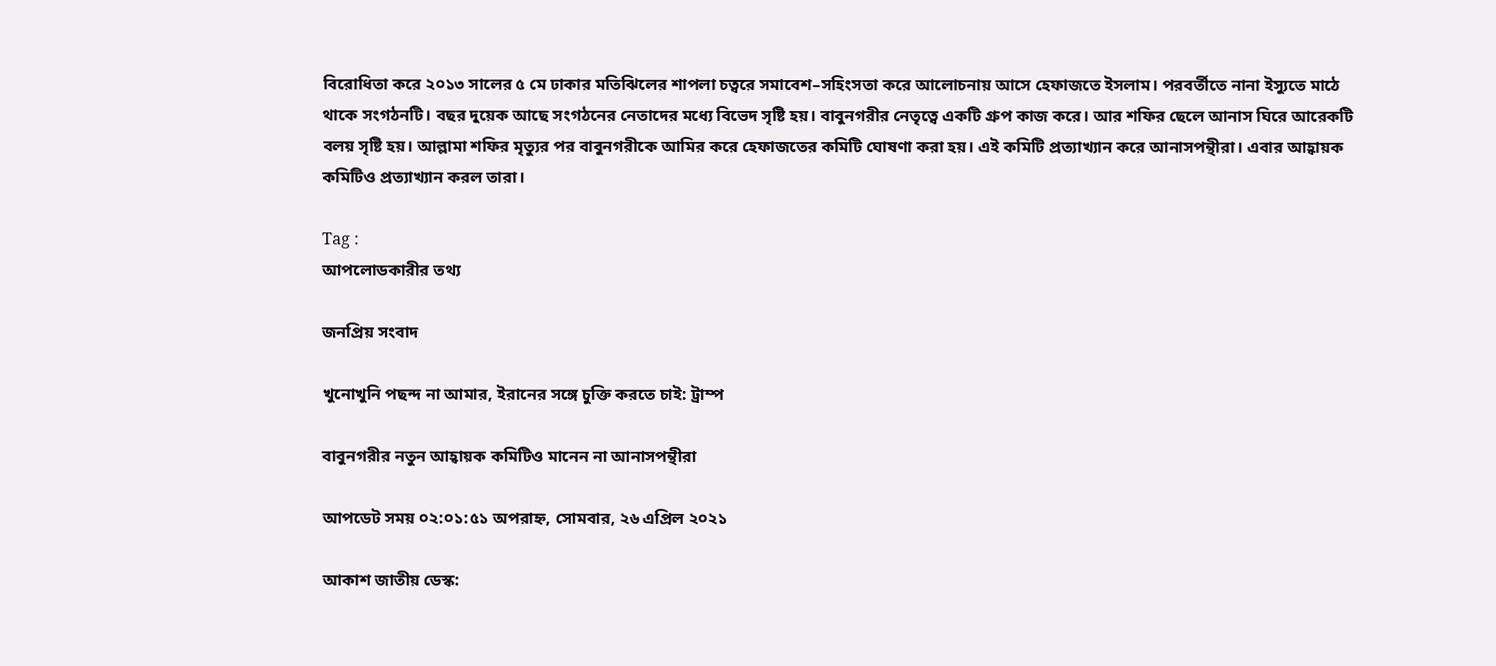বিরোধিতা করে ২০১৩ সালের ৫ মে ঢাকার মতিঝিলের শাপলা চত্বরে সমাবেশ–সহিংসতা করে আলোচনায় আসে হেফাজতে ইসলাম। পরবর্তীতে নানা ইস্যুতে মাঠে থাকে সংগঠনটি। বছর দুয়েক আছে সংগঠনের নেতাদের মধ্যে বিভেদ সৃষ্টি হয়। বাবুনগরীর নেতৃত্বে একটি গ্রুপ কাজ করে। আর শফির ছেলে আনাস ঘিরে আরেকটি বলয় সৃষ্টি হয়। আল্লামা শফির মৃত্যুর পর বাবুনগরীকে আমির করে হেফাজতের কমিটি ঘোষণা করা হয়। এই কমিটি প্রত্যাখ্যান করে আনাসপন্থীরা। এবার আহ্বায়ক কমিটিও প্রত্যাখ্যান করল তারা।

Tag :
আপলোডকারীর তথ্য

জনপ্রিয় সংবাদ

খুনোখুনি পছন্দ না আমার, ইরানের সঙ্গে চুক্তি করতে চাই: ট্রাম্প

বাবুনগরীর নতুন আহ্বায়ক কমিটিও মানেন না আনাসপন্থীরা

আপডেট সময় ০২:০১:৫১ অপরাহ্ন, সোমবার, ২৬ এপ্রিল ২০২১

আকাশ জাতীয় ডেস্ক: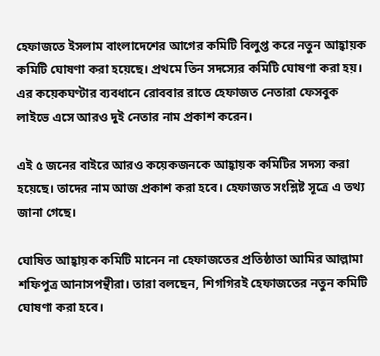হেফাজতে ইসলাম বাংলাদেশের আগের কমিটি বিলুপ্ত করে নতুন আহ্বায়ক কমিটি ঘোষণা করা হয়েছে। প্রথমে তিন সদস্যের কমিটি ঘোষণা করা হয়। এর কয়েকঘণ্টার ব্যবধানে রোববার রাতে হেফাজত নেতারা ফেসবুক লাইভে এসে আরও দুই নেতার নাম প্রকাশ করেন।

এই ৫ জনের বাইরে আরও কয়েকজনকে আহ্বায়ক কমিটির সদস্য করা হয়েছে। তাদের নাম আজ প্রকাশ করা হবে। হেফাজত সংশ্লিষ্ট সূত্রে এ তথ্য জানা গেছে।

ঘোষিত আহ্বায়ক কমিটি মানেন না হেফাজতের প্রতিষ্ঠাতা আমির আল্লামা শফিপুত্র আনাসপন্থীরা। তারা বলছেন, শিগগিরই হেফাজতের নতুন কমিটি ঘোষণা করা হবে।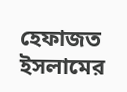হেফাজত ইসলামের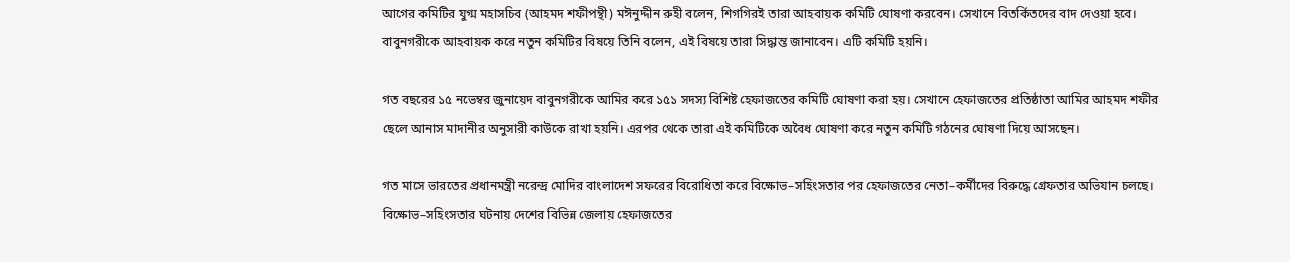আগের কমিটির যুগ্ম মহাসচিব (আহমদ শফীপন্থী) মঈনুদ্দীন রুহী বলেন, শিগগিরই তারা আহবায়ক কমিটি ঘোষণা করবেন। সেখানে বিতর্কিতদের বাদ দেওয়া হবে। বাবুনগরীকে আহবায়ক করে নতুন কমিটির বিষয়ে তিনি বলেন, এই বিষয়ে তারা সিদ্ধান্ত জানাবেন। এটি কমিটি হয়নি।

গত বছরের ১৫ নভেম্বর জুনায়েদ বাবুনগরীকে আমির করে ১৫১ সদস্য বিশিষ্ট হেফাজতের কমিটি ঘোষণা করা হয়। সেখানে হেফাজতের প্রতিষ্ঠাতা আমির আহমদ শফীর ছেলে আনাস মাদানীর অনুসারী কাউকে রাখা হয়নি। এরপর থেকে তারা এই কমিটিকে অবৈধ ঘোষণা করে নতুন কমিটি গঠনের ঘোষণা দিয়ে আসছেন।

গত মাসে ভারতের প্রধানমন্ত্রী নরেন্দ্র মোদির বাংলাদেশ সফরের বিরোধিতা করে বিক্ষোভ–সহিংসতার পর হেফাজতের নেতা–কর্মীদের বিরুদ্ধে গ্রেফতার অভিযান চলছে। বিক্ষোভ–সহিংসতার ঘটনায় দেশের বিভিন্ন জেলায় হেফাজতের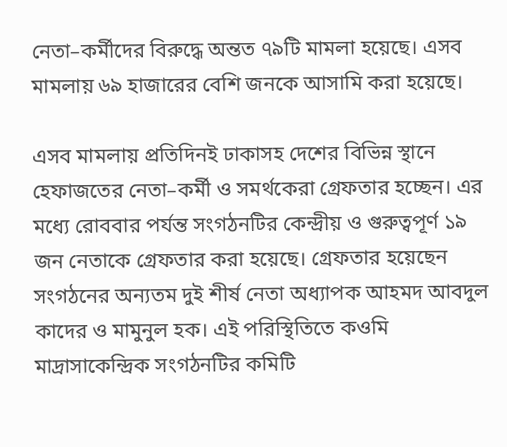নেতা–কর্মীদের বিরুদ্ধে অন্তত ৭৯টি মামলা হয়েছে। এসব মামলায় ৬৯ হাজারের বেশি জনকে আসামি করা হয়েছে।

এসব মামলায় প্রতিদিনই ঢাকাসহ দেশের বিভিন্ন স্থানে হেফাজতের নেতা–কর্মী ও সমর্থকেরা গ্রেফতার হচ্ছেন। এর মধ্যে রোববার পর্যন্ত সংগঠনটির কেন্দ্রীয় ও গুরুত্বপূর্ণ ১৯ জন নেতাকে গ্রেফতার করা হয়েছে। গ্রেফতার হয়েছেন সংগঠনের অন্যতম দুই শীর্ষ নেতা অধ্যাপক আহমদ আবদুল কাদের ও মামুনুল হক। এই পরিস্থিতিতে কওমি মাদ্রাসাকেন্দ্রিক সংগঠনটির কমিটি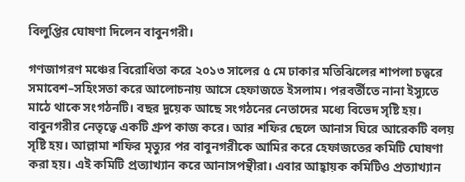বিলুপ্তির ঘোষণা দিলেন বাবুনগরী।

গণজাগরণ মঞ্চের বিরোধিতা করে ২০১৩ সালের ৫ মে ঢাকার মতিঝিলের শাপলা চত্বরে সমাবেশ–সহিংসতা করে আলোচনায় আসে হেফাজতে ইসলাম। পরবর্তীতে নানা ইস্যুতে মাঠে থাকে সংগঠনটি। বছর দুয়েক আছে সংগঠনের নেতাদের মধ্যে বিভেদ সৃষ্টি হয়। বাবুনগরীর নেতৃত্বে একটি গ্রুপ কাজ করে। আর শফির ছেলে আনাস ঘিরে আরেকটি বলয় সৃষ্টি হয়। আল্লামা শফির মৃত্যুর পর বাবুনগরীকে আমির করে হেফাজতের কমিটি ঘোষণা করা হয়। এই কমিটি প্রত্যাখ্যান করে আনাসপন্থীরা। এবার আহ্বায়ক কমিটিও প্রত্যাখ্যান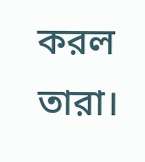করল তারা।